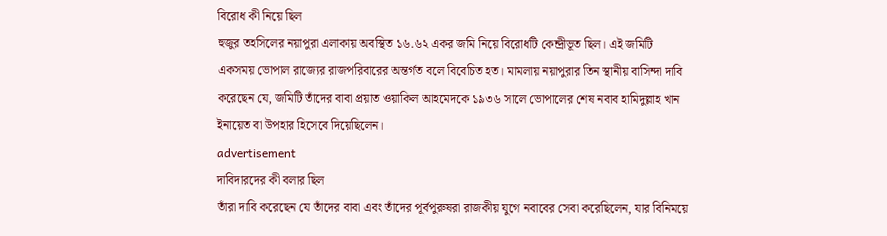বিরোধ কী নিয়ে ছিল
হুজুর তহসিলের নয়াপুরা এলাকায় অবস্থিত ১৬.৬২ একর জমি নিয়ে বিরোধটি কেন্দ্রীভূত ছিল। এই জমিটি একসময় ভোপাল রাজ্যের রাজপরিবারের অন্তর্গত বলে বিবেচিত হত। মামলায় নয়াপুরার তিন স্থানীয় বাসিন্দা দাবি করেছেন যে, জমিটি তাঁদের বাবা প্রয়াত ওয়াকিল আহমেদকে ১৯৩৬ সালে ভোপালের শেষ নবাব হামিদুল্লাহ খান ইনায়েত বা উপহার হিসেবে দিয়েছিলেন।
advertisement
দাবিদারদের কী বলার ছিল
তাঁরা দাবি করেছেন যে তাঁদের বাবা এবং তাঁদের পূর্বপুরুষরা রাজকীয় যুগে নবাবের সেবা করেছিলেন, যার বিনিময়ে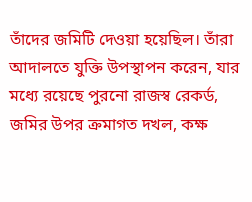তাঁদের জমিটি দেওয়া হয়েছিল। তাঁরা আদালতে যুক্তি উপস্থাপন করেন, যার মধ্যে রয়েছে পুরনো রাজস্ব রেকর্ড, জমির উপর ক্রমাগত দখল, কক্ষ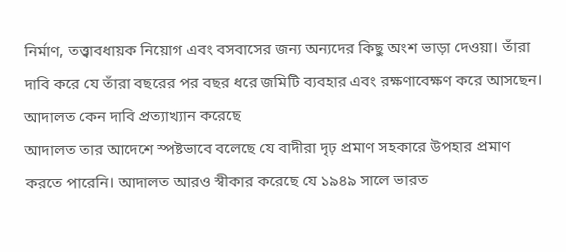নির্মাণ, তত্ত্বাবধায়ক নিয়োগ এবং বসবাসের জন্য অন্যদের কিছু অংশ ভাড়া দেওয়া। তাঁরা দাবি করে যে তাঁরা বছরের পর বছর ধরে জমিটি ব্যবহার এবং রক্ষণাবেক্ষণ করে আসছেন।
আদালত কেন দাবি প্রত্যাখ্যান করেছে
আদালত তার আদেশে স্পষ্টভাবে বলেছে যে বাদীরা দৃঢ় প্রমাণ সহকারে উপহার প্রমাণ করতে পারেনি। আদালত আরও স্বীকার করেছে যে ১৯৪৯ সালে ভারত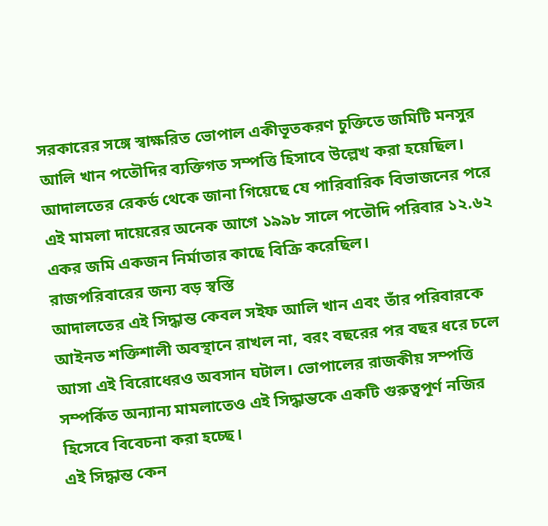সরকারের সঙ্গে স্বাক্ষরিত ভোপাল একীভূতকরণ চুক্তিতে জমিটি মনসুর আলি খান পতৌদির ব্যক্তিগত সম্পত্তি হিসাবে উল্লেখ করা হয়েছিল। আদালতের রেকর্ড থেকে জানা গিয়েছে যে পারিবারিক বিভাজনের পরে এই মামলা দায়েরের অনেক আগে ১৯৯৮ সালে পতৌদি পরিবার ১২.৬২ একর জমি একজন নির্মাতার কাছে বিক্রি করেছিল।
রাজপরিবারের জন্য বড় স্বস্তি
আদালতের এই সিদ্ধান্ত কেবল সইফ আলি খান এবং তাঁর পরিবারকে আইনত শক্তিশালী অবস্থানে রাখল না, বরং বছরের পর বছর ধরে চলে আসা এই বিরোধেরও অবসান ঘটাল। ভোপালের রাজকীয় সম্পত্তি সম্পর্কিত অন্যান্য মামলাতেও এই সিদ্ধান্তকে একটি গুরুত্বপূর্ণ নজির হিসেবে বিবেচনা করা হচ্ছে।
এই সিদ্ধান্ত কেন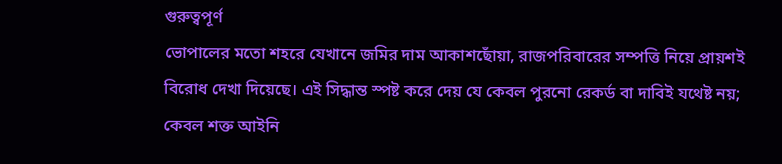গুরুত্বপূর্ণ
ভোপালের মতো শহরে যেখানে জমির দাম আকাশছোঁয়া, রাজপরিবারের সম্পত্তি নিয়ে প্রায়শই বিরোধ দেখা দিয়েছে। এই সিদ্ধান্ত স্পষ্ট করে দেয় যে কেবল পুরনো রেকর্ড বা দাবিই যথেষ্ট নয়; কেবল শক্ত আইনি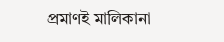প্রমাণই মালিকানা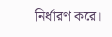নির্ধারণ করে।